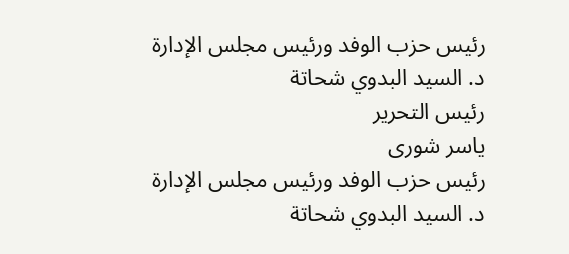رئيس حزب الوفد ورئيس مجلس الإدارة
د. السيد البدوي شحاتة
رئيس التحرير
ياسر شورى
رئيس حزب الوفد ورئيس مجلس الإدارة
د. السيد البدوي شحاتة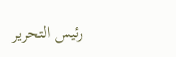رئيس التحرير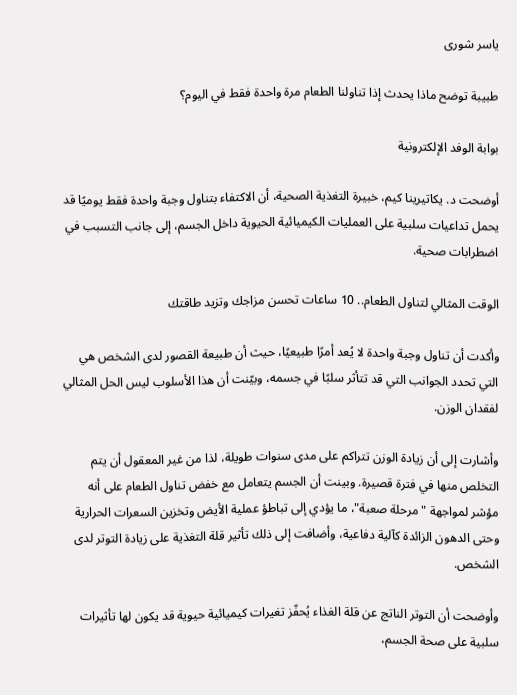ياسر شورى

طبيبة توضح ماذا يحدث إذا تناولنا الطعام مرة واحدة فقط في اليوم؟

بوابة الوفد الإلكترونية

أوضحت د. يكاتيرينا كيم، خبيرة التغذية الصحية، أن الاكتفاء بتناول وجبة واحدة فقط يوميًا قد يحمل تداعيات سلبية على العمليات الكيميائية الحيوية داخل الجسم، إلى جانب التسبب في اضطرابات صحية.

الوقت المثالي لتناول الطعام.. 10 ساعات تحسن مزاجك وتزيد طاقتك

وأكدت أن تناول وجبة واحدة لا يُعد أمرًا طبيعيًا، حيث أن طبيعة القصور لدى الشخص هي التي تحدد الجوانب التي قد تتأثر سلبًا في جسمه، وبيّنت أن هذا الأسلوب ليس الحل المثالي لفقدان الوزن.

وأشارت إلى أن زيادة الوزن تتراكم على مدى سنوات طويلة، لذا من غير المعقول أن يتم التخلص منها في فترة قصيرة. وبينت أن الجسم يتعامل مع خفض تناول الطعام على أنه مؤشر لمواجهة "مرحلة صعبة"، ما يؤدي إلى تباطؤ عملية الأيض وتخزين السعرات الحرارية وحتى الدهون الزائدة كآلية دفاعية، وأضافت إلى ذلك تأثير قلة التغذية على زيادة التوتر لدى الشخص.

وأوضحت أن التوتر الناتج عن قلة الغذاء يُحفّز تغيرات كيميائية حيوية قد يكون لها تأثيرات سلبية على صحة الجسم،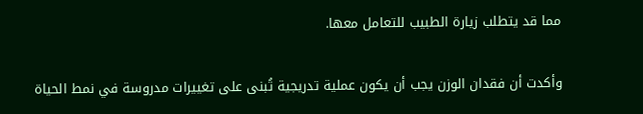مما قد يتطلب زيارة الطبيب للتعامل معها.

وأكدت أن فقدان الوزن يجب أن يكون عملية تدريجية تُبنى على تغييرات مدروسة في نمط الحياة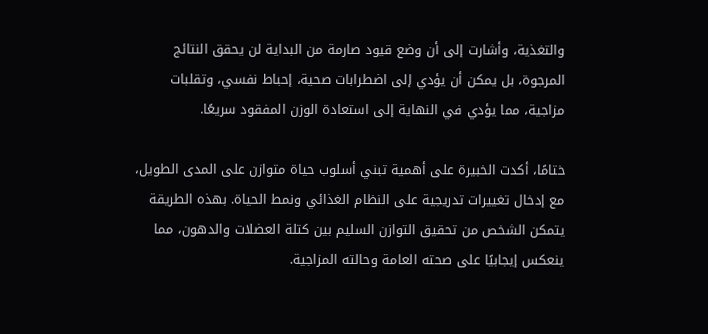والتغذية، وأشارت إلى أن وضع قيود صارمة من البداية لن يحقق النتائج المرجوة، بل يمكن أن يؤدي إلى اضطرابات صحية، إحباط نفسي، وتقلبات مزاجية، مما يؤدي في النهاية إلى استعادة الوزن المفقود سريعًا.

ختامًا، أكدت الخبيرة على أهمية تبني أسلوب حياة متوازن على المدى الطويل، مع إدخال تغييرات تدريجية على النظام الغذائي ونمط الحياة. بهذه الطريقة يتمكن الشخص من تحقيق التوازن السليم بين كتلة العضلات والدهون، مما ينعكس إيجابيًا على صحته العامة وحالته المزاجية.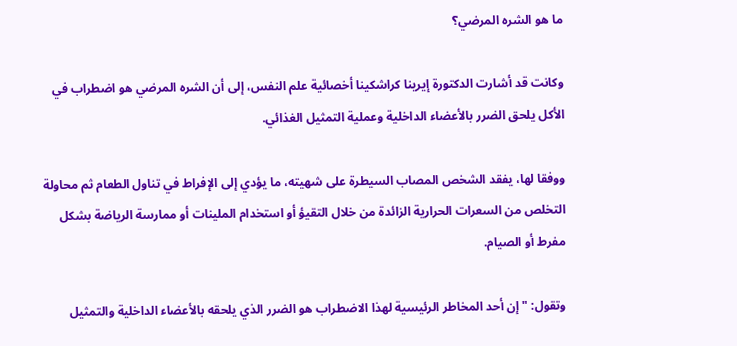ما هو الشره المرضي؟

وكانت قد أشارت الدكتورة إيرينا كراشكينا أخصائية علم النفس، إلى أن الشره المرضي هو اضطراب في الأكل يلحق الضرر بالأعضاء الداخلية وعملية التمثيل الغذائي.

ووفقا لها، يفقد الشخص المصاب السيطرة على شهيته، ما يؤدي إلى الإفراط في تناول الطعام ثم محاولة التخلص من السعرات الحرارية الزائدة من خلال التقيؤ أو استخدام الملينات أو ممارسة الرياضة بشكل مفرط أو الصيام.

وتقول: "إن أحد المخاطر الرئيسية لهذا الاضطراب هو الضرر الذي يلحقه بالأعضاء الداخلية والتمثيل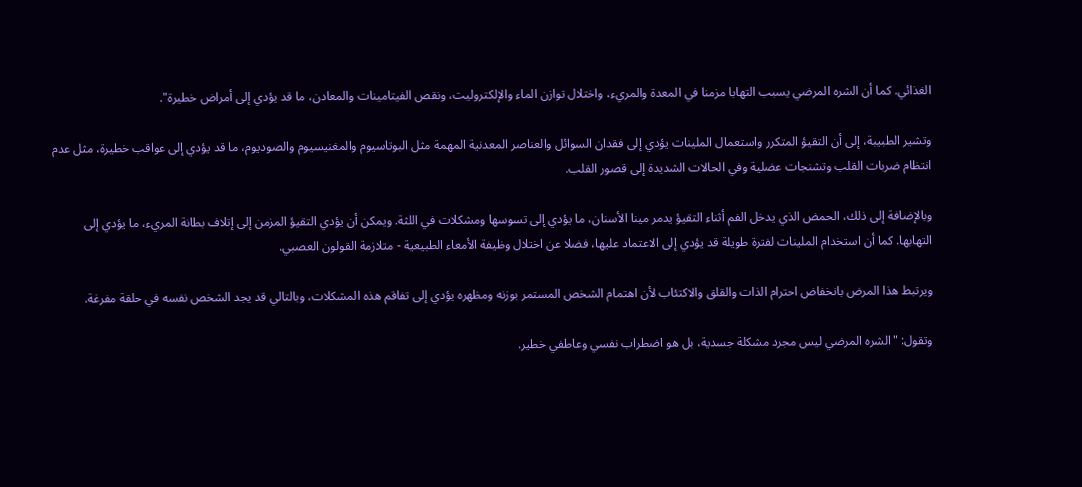الغذائي. كما أن الشره المرضي يسبب التهابا مزمنا في المعدة والمريء، واختلال توازن الماء والإلكتروليت، ونقص الفيتامينات والمعادن، ما قد يؤدي إلى أمراض خطيرة".

وتشير الطبيبة، إلى أن التقيؤ المتكرر واستعمال الملينات يؤدي إلى فقدان السوائل والعناصر المعدنية المهمة مثل البوتاسيوم والمغنيسيوم والصوديوم، ما قد يؤدي إلى عواقب خطيرة، مثل عدم انتظام ضربات القلب وتشنجات عضلية وفي الحالات الشديدة إلى قصور القلب.

وبالإضافة إلى ذلك، الحمض الذي يدخل الفم أثناء التقيؤ يدمر مينا الأسنان، ما يؤدي إلى تسوسها ومشكلات في اللثة. ويمكن أن يؤدي التقيؤ المزمن إلى إتلاف بطانة المريء، ما يؤدي إلى التهابها. كما أن استخدام الملينات لفترة طويلة قد يؤدي إلى الاعتماد عليها، فضلا عن اختلال وظيفة الأمعاء الطبيعية - متلازمة القولون العصبي.

ويرتبط هذا المرض بانخفاض احترام الذات والقلق والاكتئاب لأن اهتمام الشخص المستمر بوزنه ومظهره يؤدي إلى تفاقم هذه المشكلات، وبالتالي قد يجد الشخص نفسه في حلقة مفرغة.

وتقول: "الشره المرضي ليس مجرد مشكلة جسدية، بل هو اضطراب نفسي وعاطفي خطير.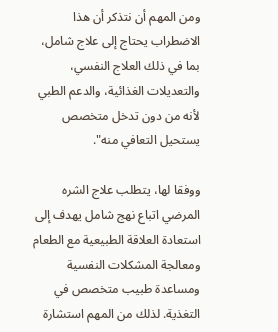ومن المهم أن نتذكر أن هذا الاضطراب يحتاج إلى علاج شامل، بما في ذلك العلاج النفسي، والتعديلات الغذائية، والدعم الطبي لأنه من دون تدخل متخصص يستحيل التعافي منه".

ووفقا لها، يتطلب علاج الشره المرضي اتباع نهج شامل يهدف إلى استعادة العلاقة الطبيعية مع الطعام ومعالجة المشكلات النفسية ومساعدة طبيب متخصص في التغذية. لذلك من المهم استشارة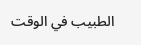الطبيب في الوقت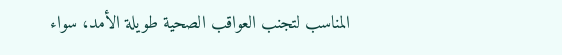المناسب لتجنب العواقب الصحية طويلة الأمد، سواء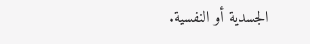الجسدية أو النفسية.